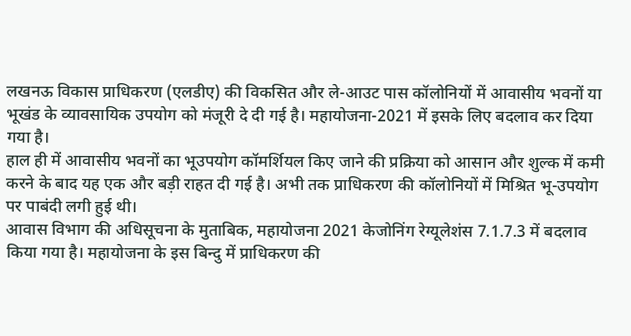लखनऊ विकास प्राधिकरण (एलडीए) की विकसित और ले-आउट पास कॉलोनियों में आवासीय भवनों या भूखंड के व्यावसायिक उपयोग को मंजूरी दे दी गई है। महायोजना-2021 में इसके लिए बदलाव कर दिया गया है।
हाल ही में आवासीय भवनों का भूउपयोग कॉमर्शियल किए जाने की प्रक्रिया को आसान और शुल्क में कमी करने के बाद यह एक और बड़ी राहत दी गई है। अभी तक प्राधिकरण की कॉलोनियों में मिश्रित भू-उपयोग पर पाबंदी लगी हुई थी।
आवास विभाग की अधिसूचना के मुताबिक, महायोजना 2021 केजोनिंग रेग्यूलेशंस 7.1.7.3 में बदलाव किया गया है। महायोजना के इस बिन्दु में प्राधिकरण की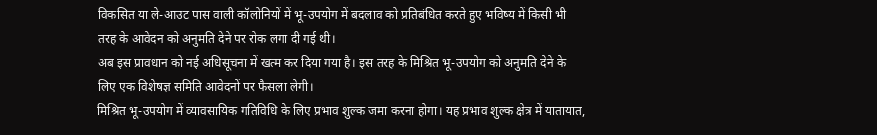विकसित या ले-आउट पास वाली कॉलोनियों में भू-उपयोग में बदलाव को प्रतिबंधित करते हुए भविष्य में किसी भी तरह के आवेदन को अनुमति देने पर रोक लगा दी गई थी।
अब इस प्रावधान को नई अधिसूचना में खत्म कर दिया गया है। इस तरह के मिश्रित भू-उपयोग को अनुमति देने के लिए एक विशेषज्ञ समिति आवेदनों पर फैसला लेगी।
मिश्रित भू-उपयोग में व्यावसायिक गतिविधि के लिए प्रभाव शुल्क जमा करना होगा। यह प्रभाव शुल्क क्षेत्र में यातायात,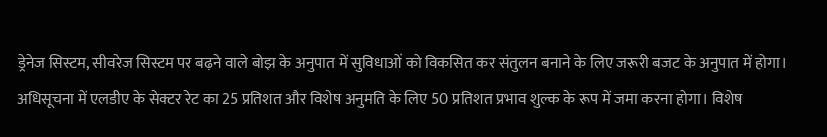ड्रेनेज सिस्टम, सीवरेज सिस्टम पर बढ़ने वाले बोझ के अनुपात में सुविधाओं को विकसित कर संतुलन बनाने के लिए जरूरी बजट के अनुपात में होगा।
अधिसूचना में एलडीए के सेक्टर रेट का 25 प्रतिशत और विशेष अनुमति के लिए 50 प्रतिशत प्रभाव शुल्क के रूप में जमा करना होगा। विशेष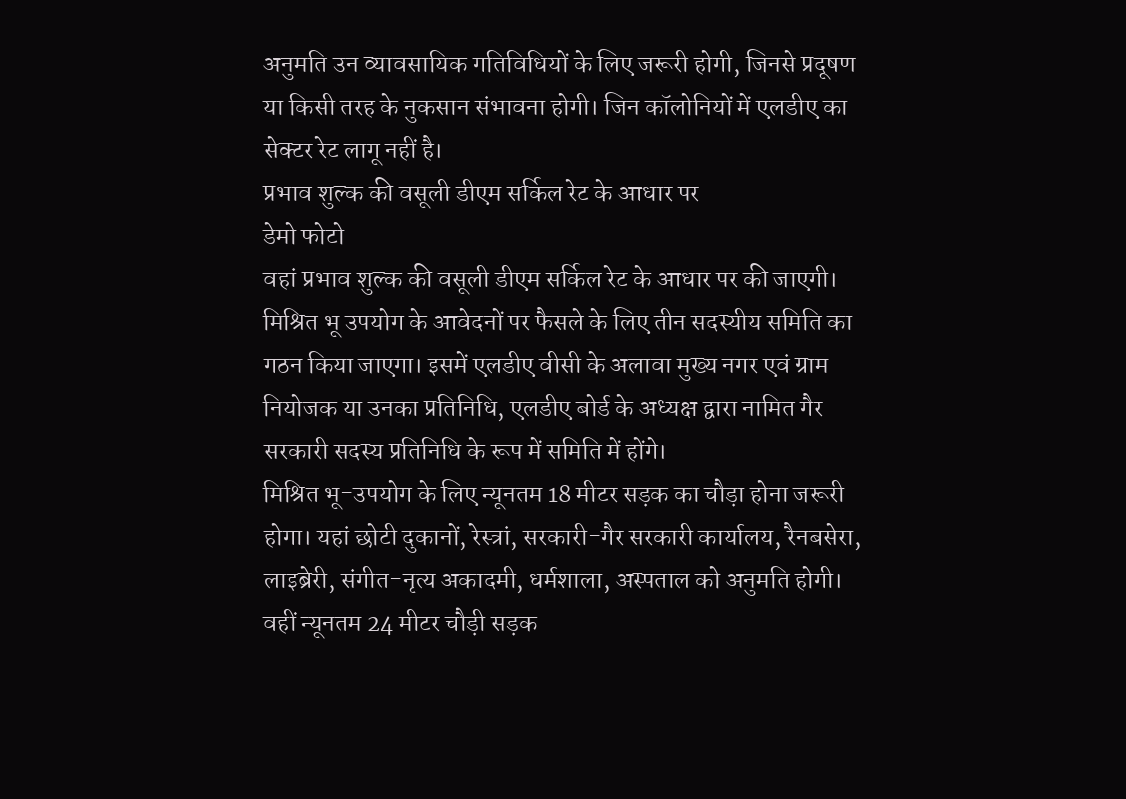अनुमति उन व्यावसायिक गतिविधियों के लिए जरूरी होगी, जिनसे प्रदूषण या किसी तरह के नुकसान संभावना होगी। जिन कॉलोनियों में एलडीए का सेक्टर रेट लागू नहीं है।
प्रभाव शुल्क की वसूली डीएम सर्किल रेट के आधार पर
डेमो फोटो
वहां प्रभाव शुल्क की वसूली डीएम सर्किल रेट के आधार पर की जाएगी। मिश्रित भू उपयोग के आवेदनों पर फैसले के लिए तीन सदस्यीय समिति का गठन किया जाएगा। इसमें एलडीए वीसी के अलावा मुख्य नगर एवं ग्राम नियोजक या उनका प्रतिनिधि, एलडीए बोर्ड के अध्यक्ष द्वारा नामित गैर सरकारी सदस्य प्रतिनिधि के रूप में समिति में होंगे।
मिश्रित भू-उपयोग के लिए न्यूनतम 18 मीटर सड़क का चौड़ा होना जरूरी होगा। यहां छोटी दुकानों, रेस्त्रां, सरकारी-गैर सरकारी कार्यालय, रैनबसेरा, लाइब्रेरी, संगीत-नृत्य अकादमी, धर्मशाला, अस्पताल को अनुमति होगी।
वहीं न्यूनतम 24 मीटर चौड़ी सड़क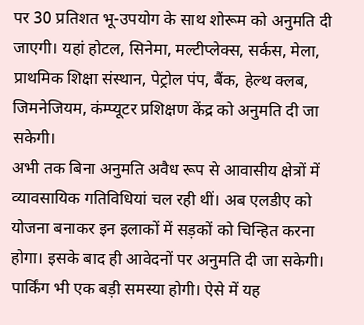पर 30 प्रतिशत भू-उपयोग के साथ शोरूम को अनुमति दी जाएगी। यहां होटल, सिनेमा, मल्टीप्लेक्स, सर्कस, मेला, प्राथमिक शिक्षा संस्थान, पेट्रोल पंप, बैंक, हेल्थ क्लब, जिमनेजियम, कंम्प्यूटर प्रशिक्षण केंद्र को अनुमति दी जा सकेगी।
अभी तक बिना अनुमति अवैध रूप से आवासीय क्षेत्रों में व्यावसायिक गतिविधियां चल रही थीं। अब एलडीए को योजना बनाकर इन इलाकों में सड़कों को चिन्हित करना होगा। इसके बाद ही आवेदनों पर अनुमति दी जा सकेगी।
पार्किंग भी एक बड़ी समस्या होगी। ऐसे में यह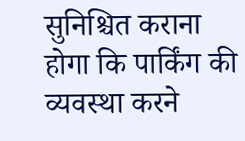सुनिश्चित कराना होगा कि पार्किंग की व्यवस्था करने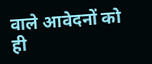वाले आवेदनों को ही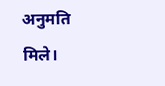अनुमति मिले।